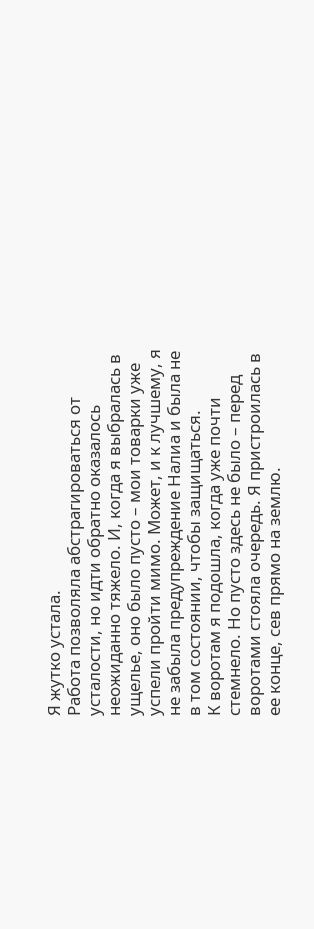Я жутко устала.
Работа позволяла абстрагироваться от усталости, но идти обратно оказалось неожиданно тяжело. И, когда я выбралась в ущелье, оно было пусто – мои товарки уже успели пройти мимо. Может, и к лучшему, я не забыла предупреждение Налиа и была не в том состоянии, чтобы защищаться.
К воротам я подошла, когда уже почти стемнело. Но пусто здесь не было – перед воротами стояла очередь. Я пристроилась в ее конце, сев прямо на землю.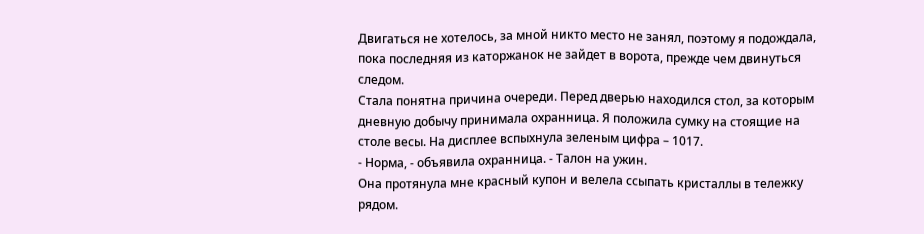Двигаться не хотелось, за мной никто место не занял, поэтому я подождала, пока последняя из каторжанок не зайдет в ворота, прежде чем двинуться следом.
Стала понятна причина очереди. Перед дверью находился стол, за которым дневную добычу принимала охранница. Я положила сумку на стоящие на столе весы. На дисплее вспыхнула зеленым цифра – 1017.
- Норма, - объявила охранница. - Талон на ужин.
Она протянула мне красный купон и велела ссыпать кристаллы в тележку рядом.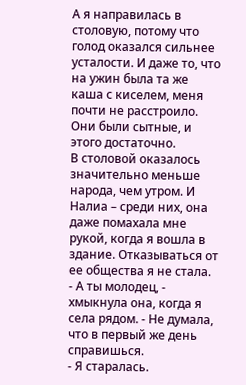А я направилась в столовую, потому что голод оказался сильнее усталости. И даже то, что на ужин была та же каша с киселем, меня почти не расстроило. Они были сытные, и этого достаточно.
В столовой оказалось значительно меньше народа, чем утром. И Налиа – среди них, она даже помахала мне рукой, когда я вошла в здание. Отказываться от ее общества я не стала.
- А ты молодец, - хмыкнула она, когда я села рядом. - Не думала, что в первый же день справишься.
- Я старалась.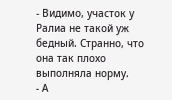- Видимо, участок у Ралиа не такой уж бедный. Странно, что она так плохо выполняла норму.
- А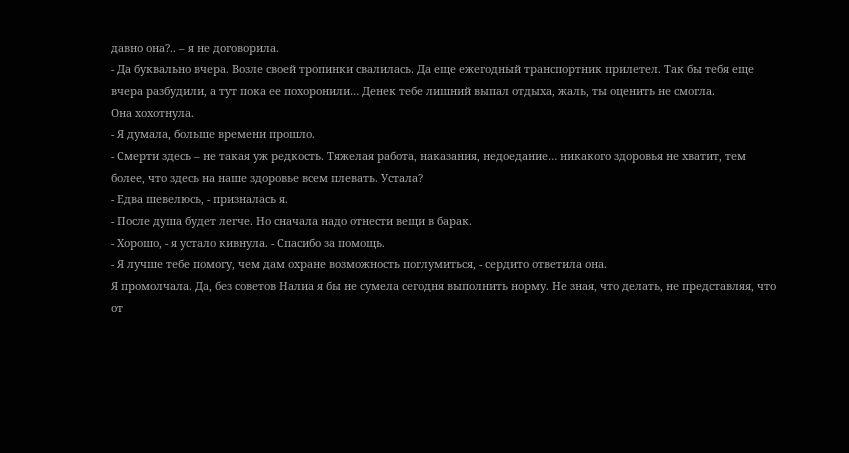давно она?.. – я не договорила.
- Да буквально вчера. Возле своей тропинки свалилась. Да еще ежегодный транспортник прилетел. Так бы тебя еще вчера разбудили, а тут пока ее похоронили… Денек тебе лишний выпал отдыха, жаль, ты оценить не смогла.
Она хохотнула.
- Я думала, больше времени прошло.
- Смерти здесь – не такая уж редкость. Тяжелая работа, наказания, недоедание… никакого здоровья не хватит, тем более, что здесь на наше здоровье всем плевать. Устала?
- Едва шевелюсь, - призналась я.
- После душа будет легче. Но сначала надо отнести вещи в барак.
- Хорошо, - я устало кивнула. - Спасибо за помощь.
- Я лучше тебе помогу, чем дам охране возможность поглумиться, - сердито ответила она.
Я промолчала. Да, без советов Налиа я бы не сумела сегодня выполнить норму. Не зная, что делать, не представляя, что от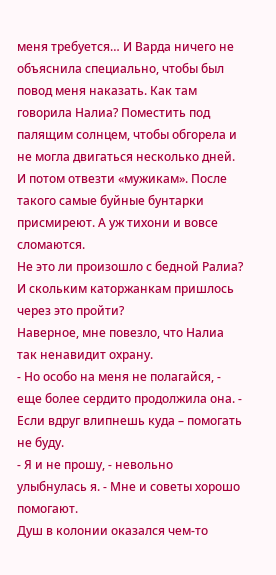меня требуется… И Варда ничего не объяснила специально, чтобы был повод меня наказать. Как там говорила Налиа? Поместить под палящим солнцем, чтобы обгорела и не могла двигаться несколько дней. И потом отвезти «мужикам». После такого самые буйные бунтарки присмиреют. А уж тихони и вовсе сломаются.
Не это ли произошло с бедной Ралиа?
И скольким каторжанкам пришлось через это пройти?
Наверное, мне повезло, что Налиа так ненавидит охрану.
- Но особо на меня не полагайся, - еще более сердито продолжила она. - Если вдруг влипнешь куда – помогать не буду.
- Я и не прошу, - невольно улыбнулась я. - Мне и советы хорошо помогают.
Душ в колонии оказался чем-то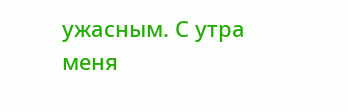ужасным. С утра меня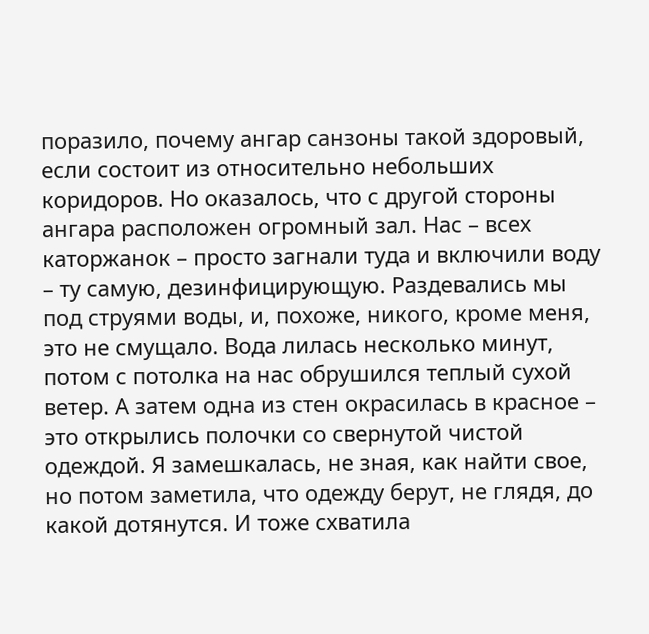поразило, почему ангар санзоны такой здоровый, если состоит из относительно небольших коридоров. Но оказалось, что с другой стороны ангара расположен огромный зал. Нас – всех каторжанок – просто загнали туда и включили воду – ту самую, дезинфицирующую. Раздевались мы под струями воды, и, похоже, никого, кроме меня, это не смущало. Вода лилась несколько минут, потом с потолка на нас обрушился теплый сухой ветер. А затем одна из стен окрасилась в красное – это открылись полочки со свернутой чистой одеждой. Я замешкалась, не зная, как найти свое, но потом заметила, что одежду берут, не глядя, до какой дотянутся. И тоже схватила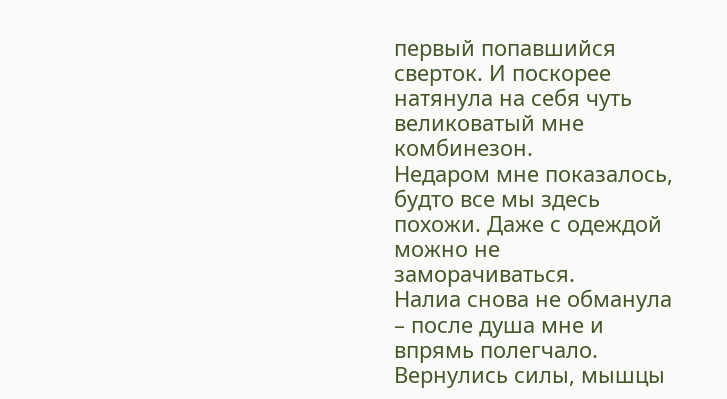первый попавшийся сверток. И поскорее натянула на себя чуть великоватый мне комбинезон.
Недаром мне показалось, будто все мы здесь похожи. Даже с одеждой можно не заморачиваться.
Налиа снова не обманула – после душа мне и впрямь полегчало. Вернулись силы, мышцы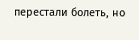перестали болеть, но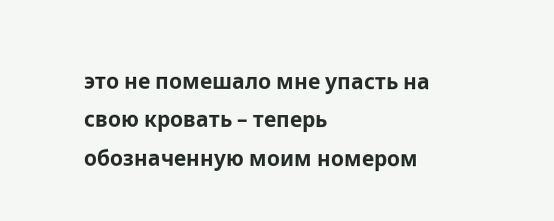это не помешало мне упасть на свою кровать – теперь обозначенную моим номером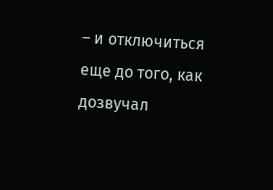– и отключиться еще до того, как дозвучал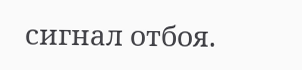сигнал отбоя.